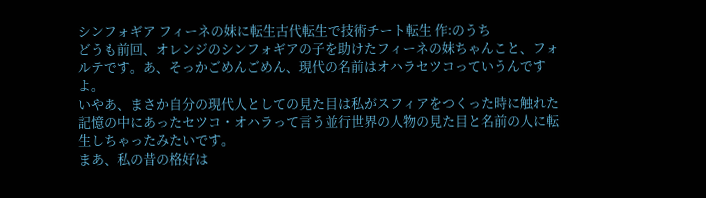シンフォギア フィーネの妹に転生古代転生で技術チート転生 作:のうち
どうも前回、オレンジのシンフォギアの子を助けたフィーネの妹ちゃんこと、フォルテです。あ、そっかごめんごめん、現代の名前はオハラセツコっていうんですよ。
いやあ、まさか自分の現代人としての見た目は私がスフィアをつくった時に触れた記憶の中にあったセツコ・オハラって言う並行世界の人物の見た目と名前の人に転生しちゃったみたいです。
まあ、私の昔の格好は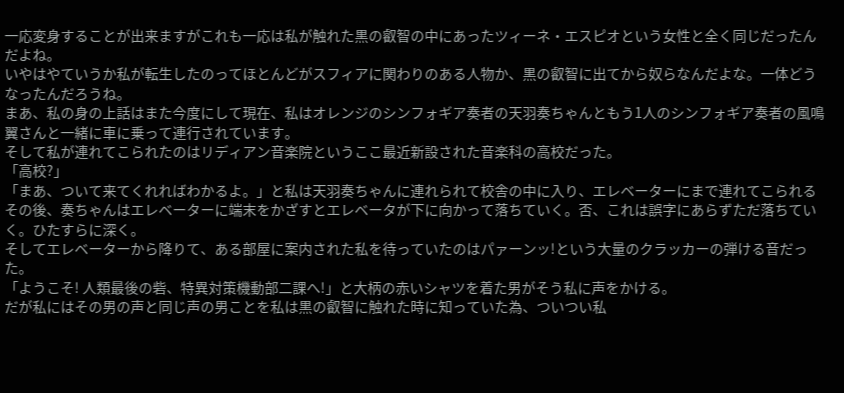一応変身することが出来ますがこれも一応は私が触れた黒の叡智の中にあったツィーネ・エスピオという女性と全く同じだったんだよね。
いやはやていうか私が転生したのってほとんどがスフィアに関わりのある人物か、黒の叡智に出てから奴らなんだよな。一体どうなったんだろうね。
まあ、私の身の上話はまた今度にして現在、私はオレンジのシンフォギア奏者の天羽奏ちゃんともう1人のシンフォギア奏者の風鳴翼さんと一緒に車に乗って連行されています。
そして私が連れてこられたのはリディアン音楽院というここ最近新設された音楽科の高校だった。
「高校?」
「まあ、ついて来てくれればわかるよ。」と私は天羽奏ちゃんに連れられて校舎の中に入り、エレベーターにまで連れてこられるその後、奏ちゃんはエレベーターに端末をかざすとエレベータが下に向かって落ちていく。否、これは誤字にあらずただ落ちていく。ひたすらに深く。
そしてエレベーターから降りて、ある部屋に案内された私を待っていたのはパァーンッ!という大量のクラッカーの弾ける音だった。
「ようこそ! 人類最後の砦、特異対策機動部二課へ!」と大柄の赤いシャツを着た男がそう私に声をかける。
だが私にはその男の声と同じ声の男ことを私は黒の叡智に触れた時に知っていた為、ついつい私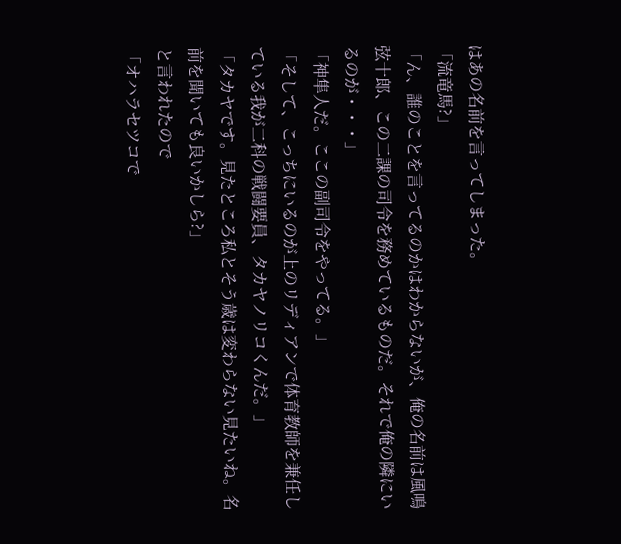はあの名前を言ってしまった。
「流竜馬?」
「ん、誰のことを言ってるのかはわからないが、俺の名前は風鳴弦十郎、この二課の司令を務めているものだ。それで俺の隣にいるのが・・・」
「神隼人だ。ここの副司令をやってる。」
「そして、こっちにいるのが上のリディアンで体育教師を兼任している我が二科の戦闘要員、タカヤノリコくんだ。」
「タカヤです。見たところ私とそう歳は変わらない見たいね。名前を聞いても良いかしら?」
と言われたので
「オハラセツコで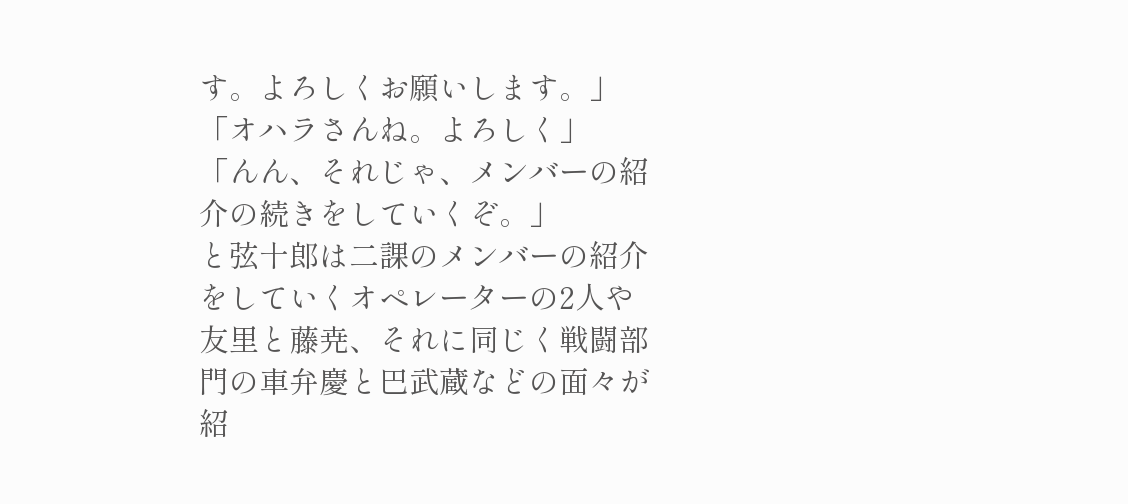す。よろしくお願いします。」
「オハラさんね。よろしく」
「んん、それじゃ、メンバーの紹介の続きをしていくぞ。」
と弦十郎は二課のメンバーの紹介をしていくオペレーターの2人や友里と藤尭、それに同じく戦闘部門の車弁慶と巴武蔵などの面々が紹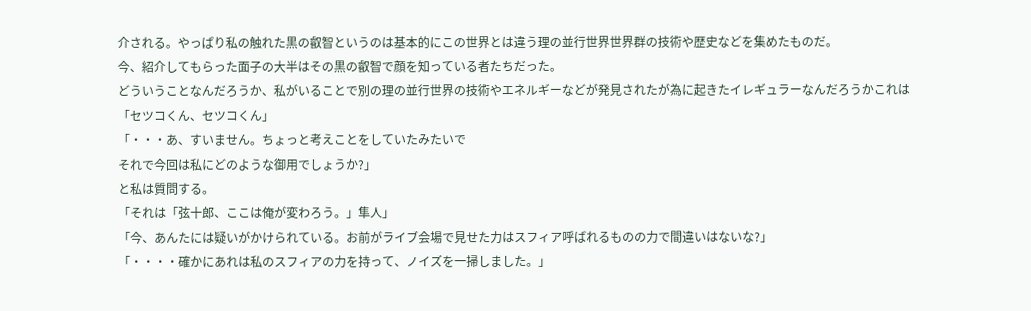介される。やっぱり私の触れた黒の叡智というのは基本的にこの世界とは違う理の並行世界世界群の技術や歴史などを集めたものだ。
今、紹介してもらった面子の大半はその黒の叡智で顔を知っている者たちだった。
どういうことなんだろうか、私がいることで別の理の並行世界の技術やエネルギーなどが発見されたが為に起きたイレギュラーなんだろうかこれは
「セツコくん、セツコくん」
「・・・あ、すいません。ちょっと考えことをしていたみたいで
それで今回は私にどのような御用でしょうか?」
と私は質問する。
「それは「弦十郎、ここは俺が変わろう。」隼人」
「今、あんたには疑いがかけられている。お前がライブ会場で見せた力はスフィア呼ばれるものの力で間違いはないな?」
「・・・・確かにあれは私のスフィアの力を持って、ノイズを一掃しました。」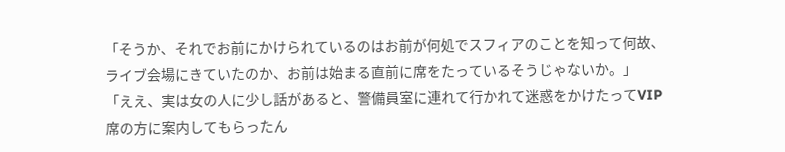「そうか、それでお前にかけられているのはお前が何処でスフィアのことを知って何故、ライブ会場にきていたのか、お前は始まる直前に席をたっているそうじゃないか。」
「ええ、実は女の人に少し話があると、警備員室に連れて行かれて迷惑をかけたってVIP席の方に案内してもらったん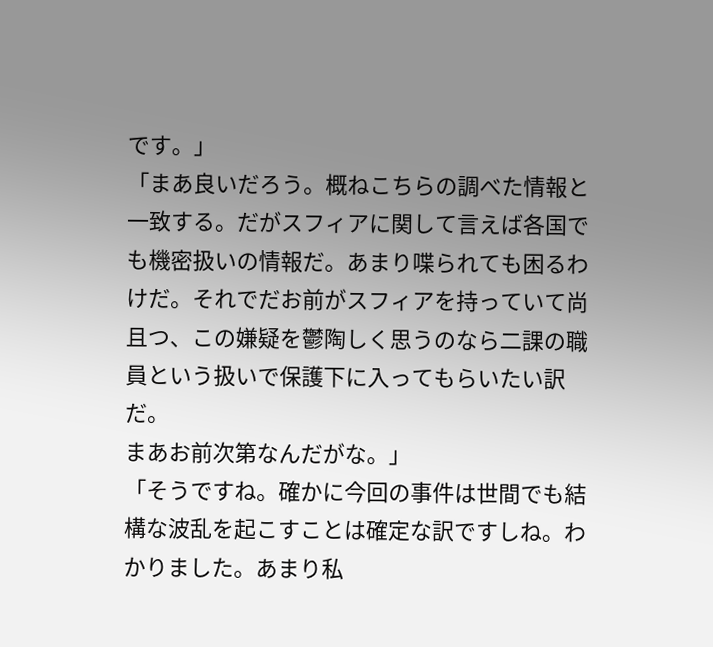です。」
「まあ良いだろう。概ねこちらの調べた情報と一致する。だがスフィアに関して言えば各国でも機密扱いの情報だ。あまり喋られても困るわけだ。それでだお前がスフィアを持っていて尚且つ、この嫌疑を鬱陶しく思うのなら二課の職員という扱いで保護下に入ってもらいたい訳だ。
まあお前次第なんだがな。」
「そうですね。確かに今回の事件は世間でも結構な波乱を起こすことは確定な訳ですしね。わかりました。あまり私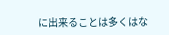に出来ることは多くはな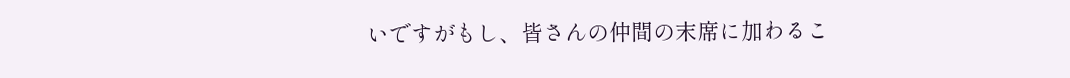いですがもし、皆さんの仲間の末席に加わるこ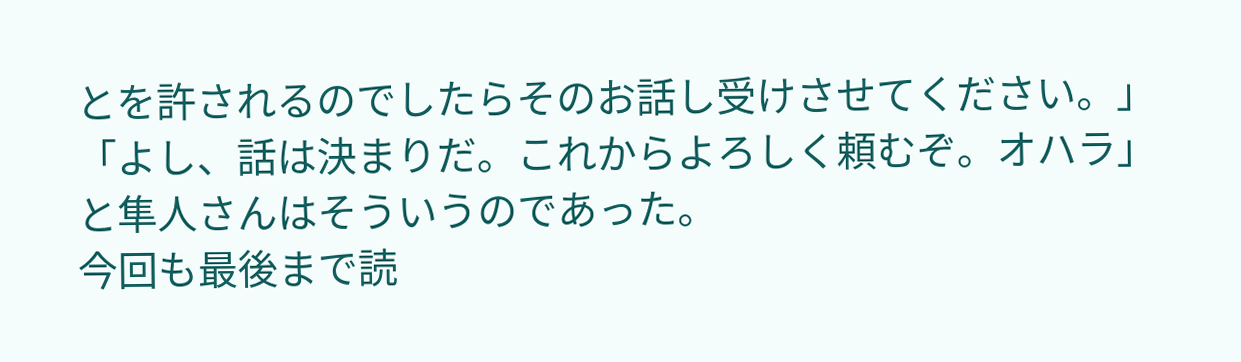とを許されるのでしたらそのお話し受けさせてください。」
「よし、話は決まりだ。これからよろしく頼むぞ。オハラ」
と隼人さんはそういうのであった。
今回も最後まで読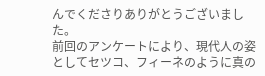んでくださりありがとうございました。
前回のアンケートにより、現代人の姿としてセツコ、フィーネのように真の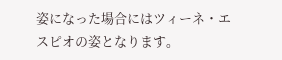姿になった場合にはツィーネ・エスピオの姿となります。